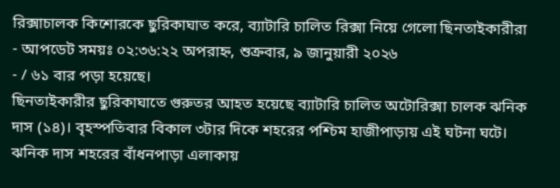রিক্সাচালক কিশোরকে ছুরিকাঘাত করে, ব্যাটারি চালিত রিক্সা নিয়ে গেলো ছিনতাইকারীরা
- আপডেট সময়ঃ ০২:৩৬:২২ অপরাহ্ন, শুক্রবার, ৯ জানুয়ারী ২০২৬
- / ৬১ বার পড়া হয়েছে।
ছিনতাইকারীর ছুরিকাঘাতে গুরুতর আহত হয়েছে ব্যাটারি চালিত অটোরিক্সা চালক ঝনিক দাস (১৪)। বৃহস্পতিবার বিকাল ৩টার দিকে শহরের পশ্চিম হাজীপাড়ায় এই ঘটনা ঘটে।
ঝনিক দাস শহরের বাঁধনপাড়া এলাকায়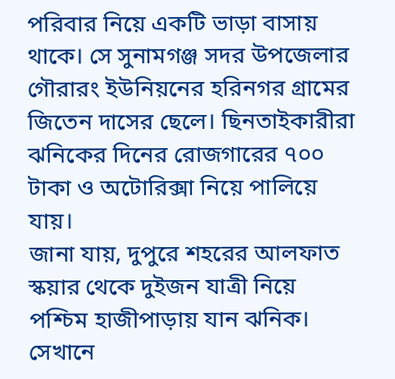পরিবার নিয়ে একটি ভাড়া বাসায় থাকে। সে সুনামগঞ্জ সদর উপজেলার গৌরারং ইউনিয়নের হরিনগর গ্রামের জিতেন দাসের ছেলে। ছিনতাইকারীরা ঝনিকের দিনের রোজগারের ৭০০ টাকা ও অটোরিক্সা নিয়ে পালিয়ে যায়।
জানা যায়, দুপুরে শহরের আলফাত স্কয়ার থেকে দুইজন যাত্রী নিয়ে পশ্চিম হাজীপাড়ায় যান ঝনিক। সেখানে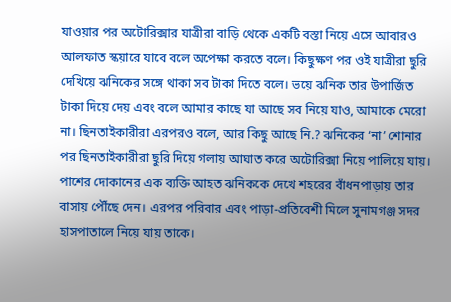যাওয়ার পর অটোরিক্সার যাত্রীরা বাড়ি থেকে একটি বস্তা নিয়ে এসে আবারও আলফাত স্কয়ারে যাবে বলে অপেক্ষা করতে বলে। কিছুক্ষণ পর ওই যাত্রীরা ছুরি দেখিয়ে ঝনিকের সঙ্গে থাকা সব টাকা দিতে বলে। ভয়ে ঝনিক তার উপার্জিত টাকা দিয়ে দেয় এবং বলে আমার কাছে যা আছে সব নিয়ে যাও, আমাকে মেরো না। ছিনতাইকারীরা এরপরও বলে, আর কিছু আছে নি.? ঝনিকের ‘না’ শোনার পর ছিনতাইকারীরা ছুরি দিয়ে গলায় আঘাত করে অটোরিক্সা নিয়ে পালিয়ে যায়।
পাশের দোকানের এক ব্যক্তি আহত ঝনিককে দেখে শহরের বাঁধনপাড়ায় তার বাসায় পৌঁছে দেন। এরপর পরিবার এবং পাড়া-প্রতিবেশী মিলে সুনামগঞ্জ সদর হাসপাতালে নিয়ে যায় তাকে।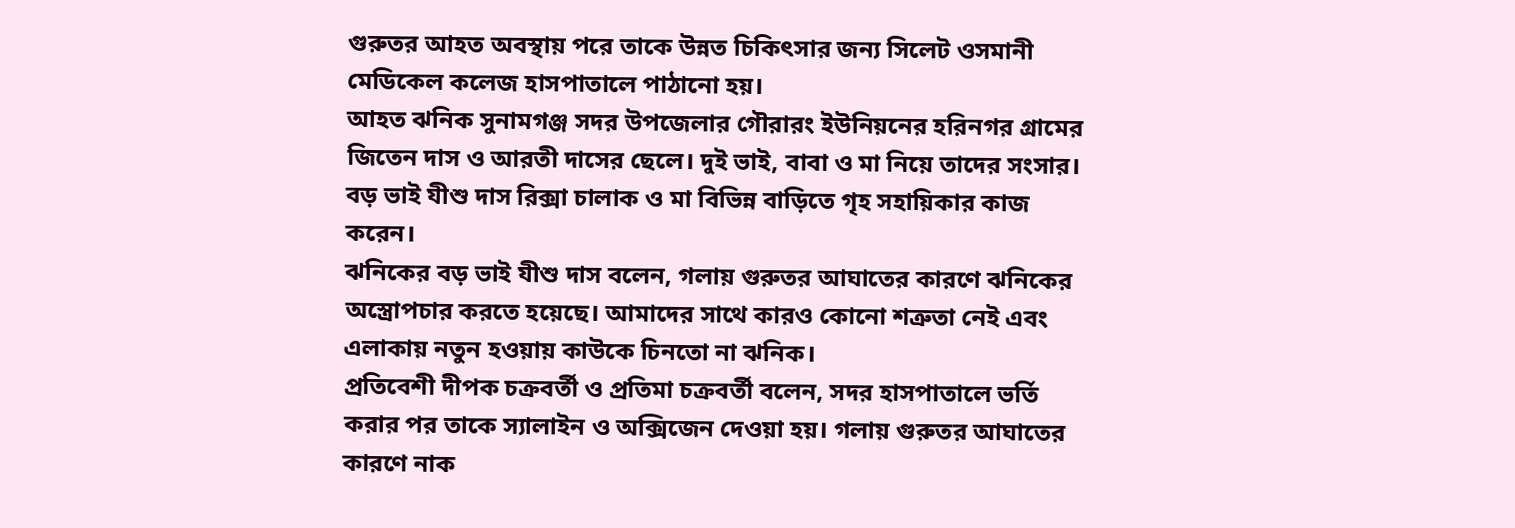গুরুতর আহত অবস্থায় পরে তাকে উন্নত চিকিৎসার জন্য সিলেট ওসমানী মেডিকেল কলেজ হাসপাতালে পাঠানো হয়।
আহত ঝনিক সুনামগঞ্জ সদর উপজেলার গৌরারং ইউনিয়নের হরিনগর গ্রামের জিতেন দাস ও আরতী দাসের ছেলে। দুই ভাই, বাবা ও মা নিয়ে তাদের সংসার। বড় ভাই যীশু দাস রিক্সা চালাক ও মা বিভিন্ন বাড়িতে গৃহ সহায়িকার কাজ করেন।
ঝনিকের বড় ভাই যীশু দাস বলেন, গলায় গুরুতর আঘাতের কারণে ঝনিকের অস্ত্রোপচার করতে হয়েছে। আমাদের সাথে কারও কোনো শত্রুতা নেই এবং এলাকায় নতুন হওয়ায় কাউকে চিনতো না ঝনিক।
প্রতিবেশী দীপক চক্রবর্তী ও প্রতিমা চক্রবর্তী বলেন, সদর হাসপাতালে ভর্তি করার পর তাকে স্যালাইন ও অক্সিজেন দেওয়া হয়। গলায় গুরুতর আঘাতের কারণে নাক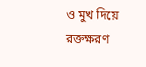ও মুখ দিয়ে রক্তক্ষরণ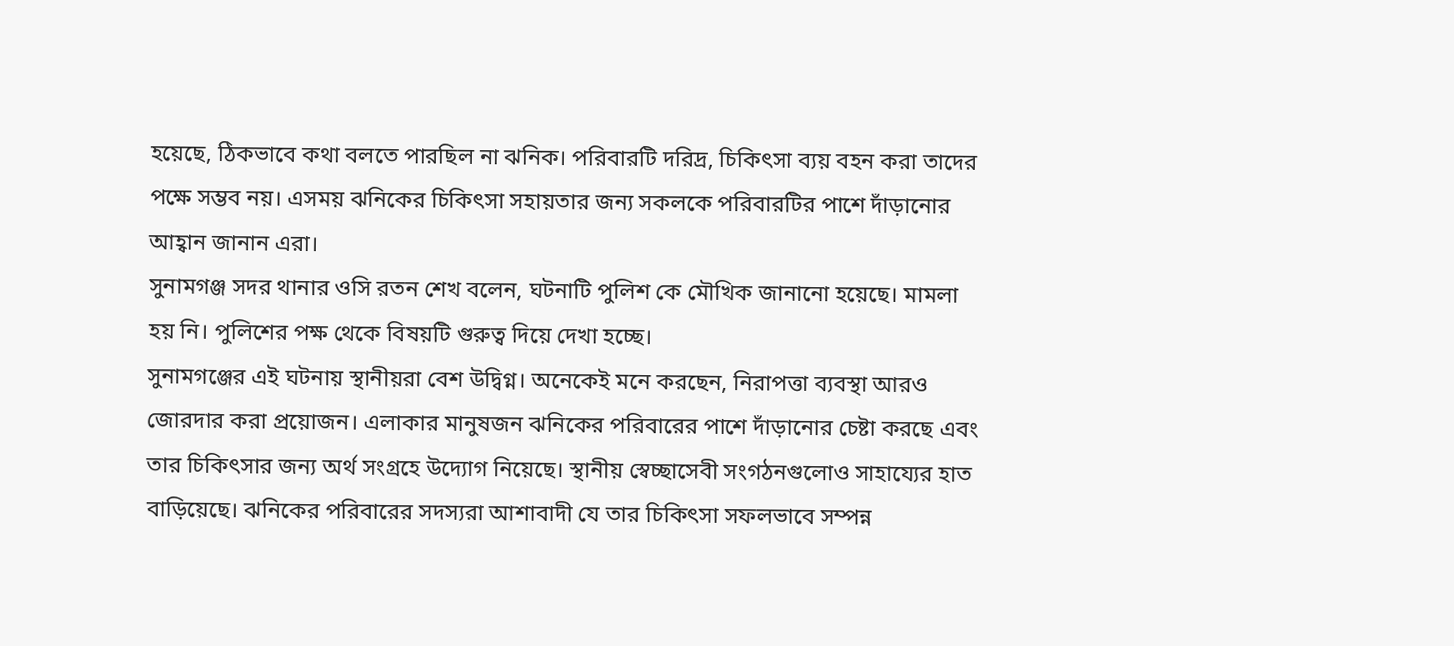হয়েছে, ঠিকভাবে কথা বলতে পারছিল না ঝনিক। পরিবারটি দরিদ্র, চিকিৎসা ব্যয় বহন করা তাদের পক্ষে সম্ভব নয়। এসময় ঝনিকের চিকিৎসা সহায়তার জন্য সকলকে পরিবারটির পাশে দাঁড়ানোর আহ্বান জানান এরা।
সুনামগঞ্জ সদর থানার ওসি রতন শেখ বলেন, ঘটনাটি পুলিশ কে মৌখিক জানানো হয়েছে। মামলা হয় নি। পুলিশের পক্ষ থেকে বিষয়টি গুরুত্ব দিয়ে দেখা হচ্ছে।
সুনামগঞ্জের এই ঘটনায় স্থানীয়রা বেশ উদ্বিগ্ন। অনেকেই মনে করছেন, নিরাপত্তা ব্যবস্থা আরও জোরদার করা প্রয়োজন। এলাকার মানুষজন ঝনিকের পরিবারের পাশে দাঁড়ানোর চেষ্টা করছে এবং তার চিকিৎসার জন্য অর্থ সংগ্রহে উদ্যোগ নিয়েছে। স্থানীয় স্বেচ্ছাসেবী সংগঠনগুলোও সাহায্যের হাত বাড়িয়েছে। ঝনিকের পরিবারের সদস্যরা আশাবাদী যে তার চিকিৎসা সফলভাবে সম্পন্ন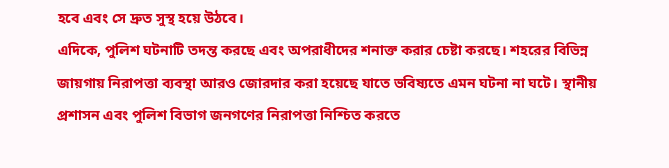হবে এবং সে দ্রুত সুস্থ হয়ে উঠবে।
এদিকে, পুলিশ ঘটনাটি তদন্ত করছে এবং অপরাধীদের শনাক্ত করার চেষ্টা করছে। শহরের বিভিন্ন জায়গায় নিরাপত্তা ব্যবস্থা আরও জোরদার করা হয়েছে যাতে ভবিষ্যতে এমন ঘটনা না ঘটে। স্থানীয় প্রশাসন এবং পুলিশ বিভাগ জনগণের নিরাপত্তা নিশ্চিত করতে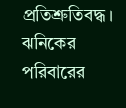প্রতিশ্রুতিবদ্ধ।
ঝনিকের পরিবারের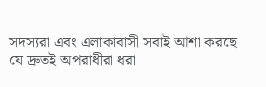সদস্যরা এবং এলাকাবাসী সবাই আশা করছে যে দ্রুতই অপরাধীরা ধরা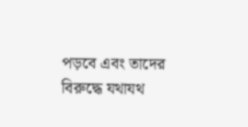পড়বে এবং তাদের বিরুদ্ধে যথাযথ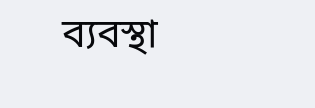ব্যবস্থা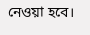নেওয়া হবে।